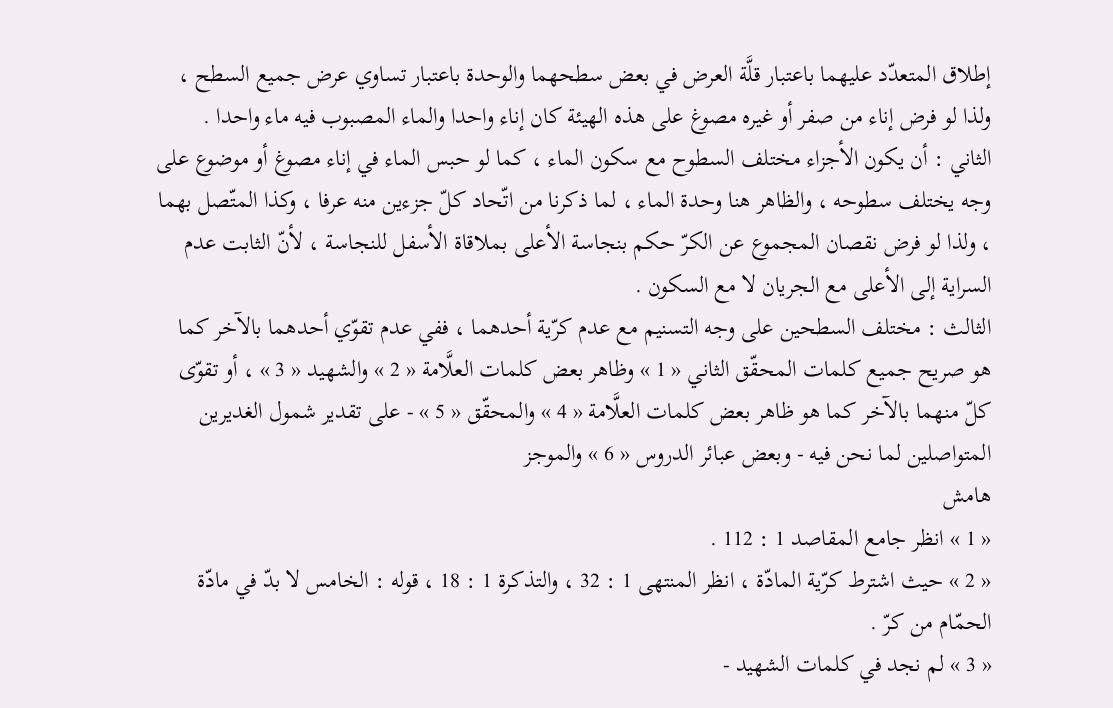إطلاق المتعدّد عليهما باعتبار قلَّة العرض في بعض سطحهما والوحدة باعتبار تساوي عرض جميع السطح ، ولذا لو فرض إناء من صفر أو غيره مصوغ على هذه الهيئة كان إناء واحدا والماء المصبوب فيه ماء واحدا .
الثاني : أن يكون الأجزاء مختلف السطوح مع سكون الماء ، كما لو حبس الماء في إناء مصوغ أو موضوع على وجه يختلف سطوحه ، والظاهر هنا وحدة الماء ، لما ذكرنا من اتّحاد كلّ جزءين منه عرفا ، وكذا المتّصل بهما ، ولذا لو فرض نقصان المجموع عن الكرّ حكم بنجاسة الأعلى بملاقاة الأسفل للنجاسة ، لأنّ الثابت عدم السراية إلى الأعلى مع الجريان لا مع السكون .
الثالث : مختلف السطحين على وجه التسنيم مع عدم كرّية أحدهما ، ففي عدم تقوّي أحدهما بالآخر كما هو صريح جميع كلمات المحقّق الثاني « 1 » وظاهر بعض كلمات العلَّامة « 2 » والشهيد « 3 » ، أو تقوّى كلّ منهما بالآخر كما هو ظاهر بعض كلمات العلَّامة « 4 » والمحقّق « 5 » - على تقدير شمول الغديرين المتواصلين لما نحن فيه - وبعض عبائر الدروس « 6 » والموجز
هامش
« 1 » انظر جامع المقاصد 1 : 112 .
« 2 » حيث اشترط كرّية المادّة ، انظر المنتهى 1 : 32 ، والتذكرة 1 : 18 ، قوله : الخامس لا بدّ في مادّة الحمّام من كرّ .
« 3 » لم نجد في كلمات الشهيد -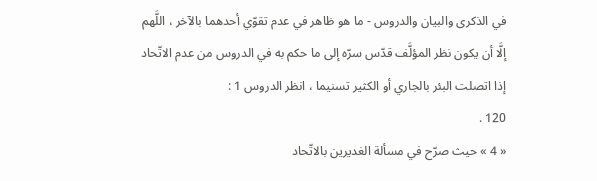في الذكرى والبيان والدروس - ما هو ظاهر في عدم تقوّي أحدهما بالآخر ، اللَّهم إلَّا أن يكون نظر المؤلَّف قدّس سرّه إلى ما حكم به في الدروس من عدم الاتّحاد إذا اتصلت البئر بالجاري أو الكثير تسنيما ، انظر الدروس 1 :
120 .
« 4 » حيث صرّح في مسألة الغديرين بالاتّحاد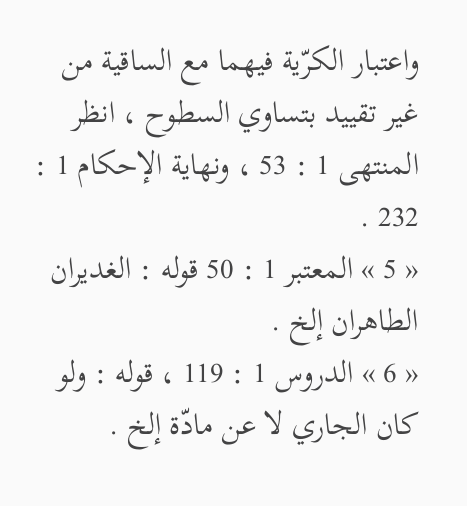واعتبار الكرّية فيهما مع الساقية من غير تقييد بتساوي السطوح ، انظر المنتهى 1 : 53 ، ونهاية الإحكام 1 : 232 .
« 5 » المعتبر 1 : 50 قوله : الغديران الطاهران إلخ .
« 6 » الدروس 1 : 119 ، قوله : ولو كان الجاري لا عن مادّة إلخ .